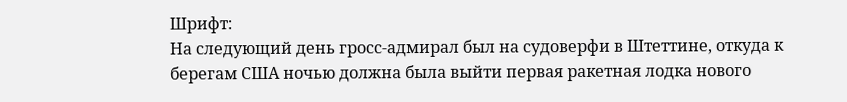Шрифт:
На следующий день гросс-адмирал был на судоверфи в Штеттине, откуда к берегам США ночью должна была выйти первая ракетная лодка нового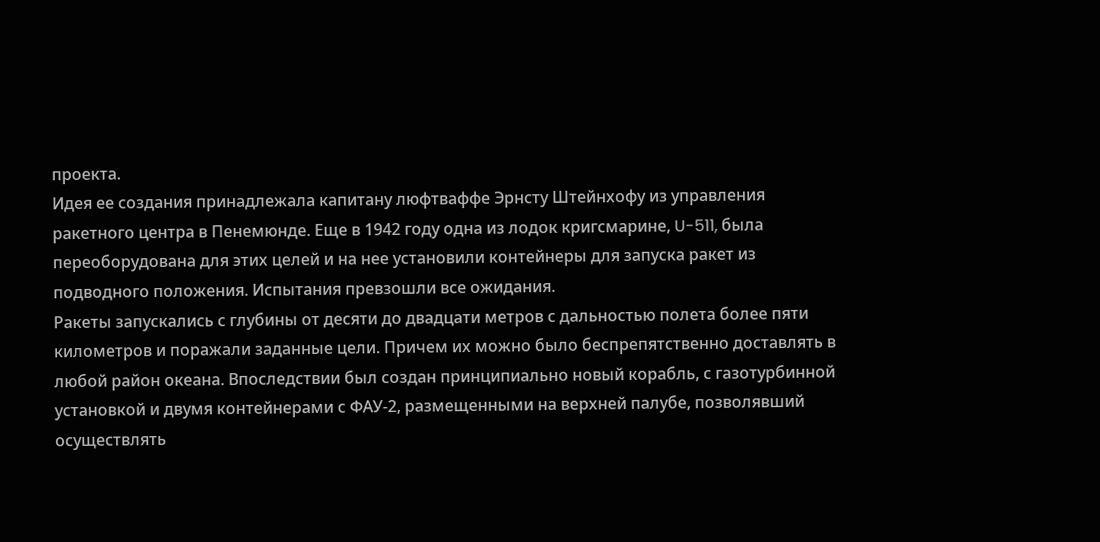проекта.
Идея ее создания принадлежала капитану люфтваффе Эрнсту Штейнхофу из управления ракетного центра в Пенемюнде. Еще в 1942 году одна из лодок кригсмарине, U-511, была переоборудована для этих целей и на нее установили контейнеры для запуска ракет из подводного положения. Испытания превзошли все ожидания.
Ракеты запускались с глубины от десяти до двадцати метров с дальностью полета более пяти километров и поражали заданные цели. Причем их можно было беспрепятственно доставлять в любой район океана. Впоследствии был создан принципиально новый корабль, с газотурбинной установкой и двумя контейнерами с ФАУ-2, размещенными на верхней палубе, позволявший осуществлять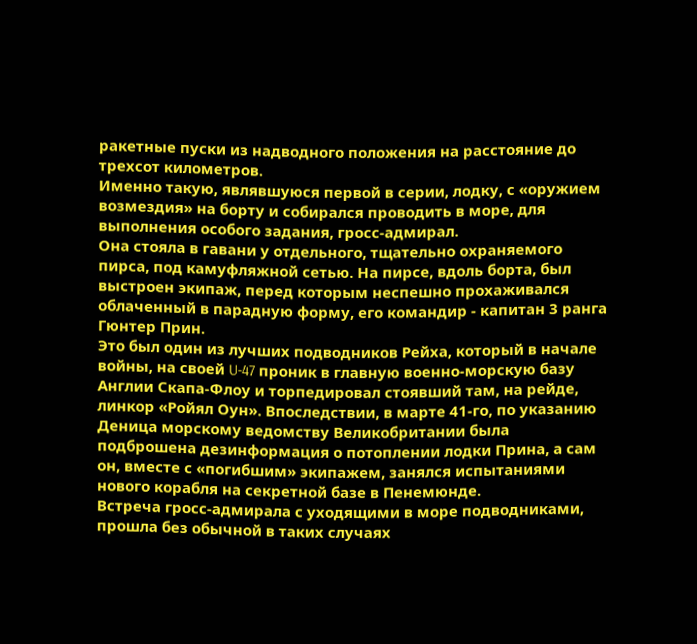ракетные пуски из надводного положения на расстояние до трехсот километров.
Именно такую, являвшуюся первой в серии, лодку, с «оружием возмездия» на борту и собирался проводить в море, для выполнения особого задания, гросс-адмирал.
Она стояла в гавани у отдельного, тщательно охраняемого пирса, под камуфляжной сетью. На пирсе, вдоль борта, был выстроен экипаж, перед которым неспешно прохаживался облаченный в парадную форму, его командир - капитан 3 ранга Гюнтер Прин.
Это был один из лучших подводников Рейха, который в начале войны, на своей U-47 проник в главную военно-морскую базу Англии Скапа-Флоу и торпедировал стоявший там, на рейде, линкор «Ройял Оун». Впоследствии, в марте 41-го, по указанию Деница морскому ведомству Великобритании была подброшена дезинформация о потоплении лодки Прина, а сам он, вместе с «погибшим» экипажем, занялся испытаниями нового корабля на секретной базе в Пенемюнде.
Встреча гросс-адмирала с уходящими в море подводниками, прошла без обычной в таких случаях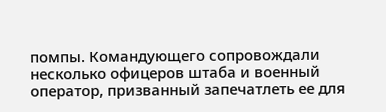помпы. Командующего сопровождали несколько офицеров штаба и военный оператор, призванный запечатлеть ее для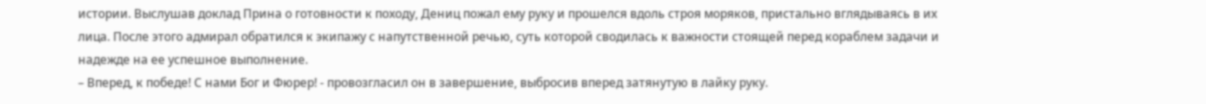истории. Выслушав доклад Прина о готовности к походу, Дениц пожал ему руку и прошелся вдоль строя моряков, пристально вглядываясь в их лица. После этого адмирал обратился к экипажу с напутственной речью, суть которой сводилась к важности стоящей перед кораблем задачи и надежде на ее успешное выполнение.
– Вперед, к победе! С нами Бог и Фюрер! - провозгласил он в завершение, выбросив вперед затянутую в лайку руку.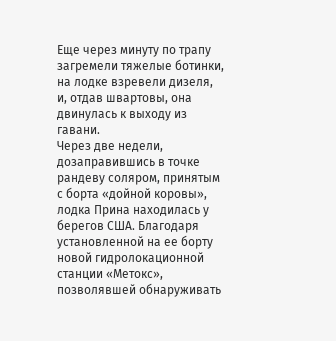Еще через минуту по трапу загремели тяжелые ботинки, на лодке взревели дизеля, и, отдав швартовы, она двинулась к выходу из гавани.
Через две недели, дозаправившись в точке рандеву соляром, принятым с борта «дойной коровы», лодка Прина находилась у берегов США. Благодаря установленной на ее борту новой гидролокационной станции «Метокс», позволявшей обнаруживать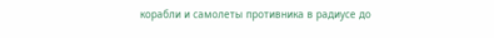корабли и самолеты противника в радиусе до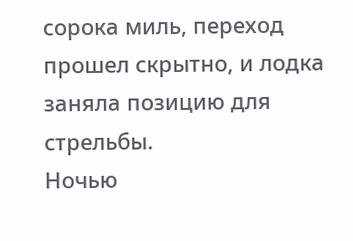сорока миль, переход прошел скрытно, и лодка заняла позицию для стрельбы.
Ночью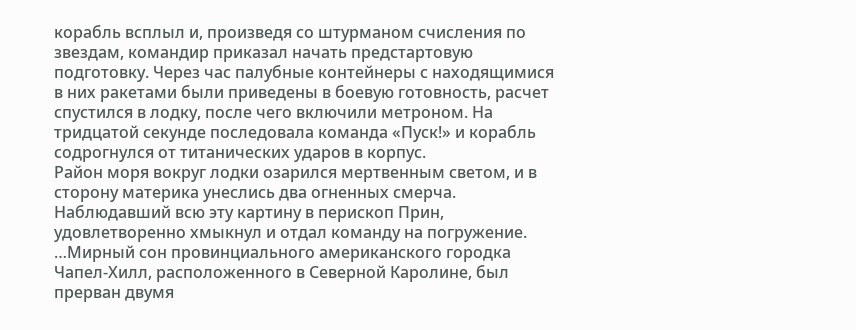корабль всплыл и, произведя со штурманом счисления по звездам, командир приказал начать предстартовую подготовку. Через час палубные контейнеры с находящимися в них ракетами были приведены в боевую готовность, расчет спустился в лодку, после чего включили метроном. На тридцатой секунде последовала команда «Пуск!» и корабль содрогнулся от титанических ударов в корпус.
Район моря вокруг лодки озарился мертвенным светом, и в сторону материка унеслись два огненных смерча. Наблюдавший всю эту картину в перископ Прин, удовлетворенно хмыкнул и отдал команду на погружение.
…Мирный сон провинциального американского городка Чапел-Хилл, расположенного в Северной Каролине, был прерван двумя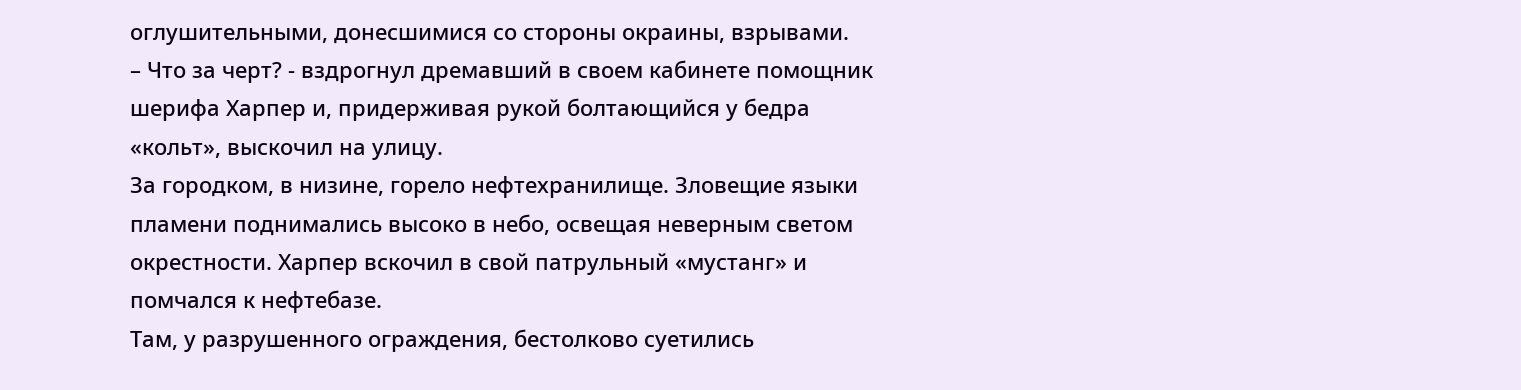оглушительными, донесшимися со стороны окраины, взрывами.
– Что за черт? - вздрогнул дремавший в своем кабинете помощник шерифа Харпер и, придерживая рукой болтающийся у бедра «кольт», выскочил на улицу.
За городком, в низине, горело нефтехранилище. Зловещие языки пламени поднимались высоко в небо, освещая неверным светом окрестности. Харпер вскочил в свой патрульный «мустанг» и помчался к нефтебазе.
Там, у разрушенного ограждения, бестолково суетились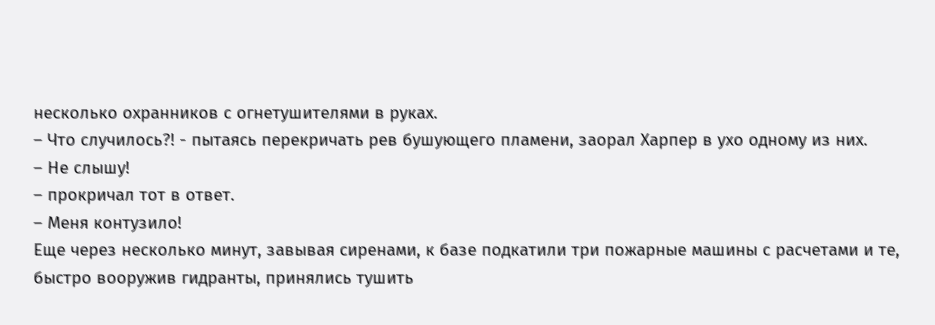несколько охранников с огнетушителями в руках.
– Что случилось?! - пытаясь перекричать рев бушующего пламени, заорал Харпер в ухо одному из них.
– Не слышу!
– прокричал тот в ответ.
– Меня контузило!
Еще через несколько минут, завывая сиренами, к базе подкатили три пожарные машины с расчетами и те, быстро вооружив гидранты, принялись тушить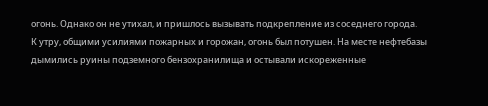огонь. Однако он не утихал, и пришлось вызывать подкрепление из соседнего города.
К утру, общими усилиями пожарных и горожан, огонь был потушен. На месте нефтебазы дымились руины подземного бензохранилища и остывали искореженные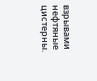взрывами нефтяные цистерны.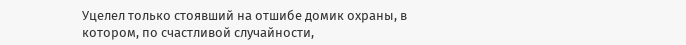Уцелел только стоявший на отшибе домик охраны, в котором, по счастливой случайности,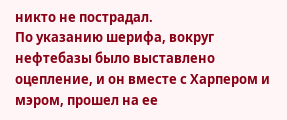никто не пострадал.
По указанию шерифа, вокруг нефтебазы было выставлено оцепление, и он вместе с Харпером и мэром, прошел на ее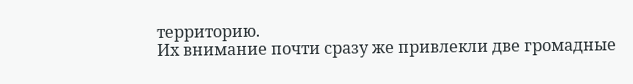территорию.
Их внимание почти сразу же привлекли две громадные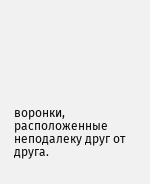воронки, расположенные неподалеку друг от друга.